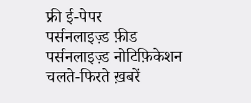फ्री ई-पेपर
पर्सनलाइज़्ड फ़ीड
पर्सनलाइज़्ड नोटिफ़िकेशन
चलते-फिरते ख़बरें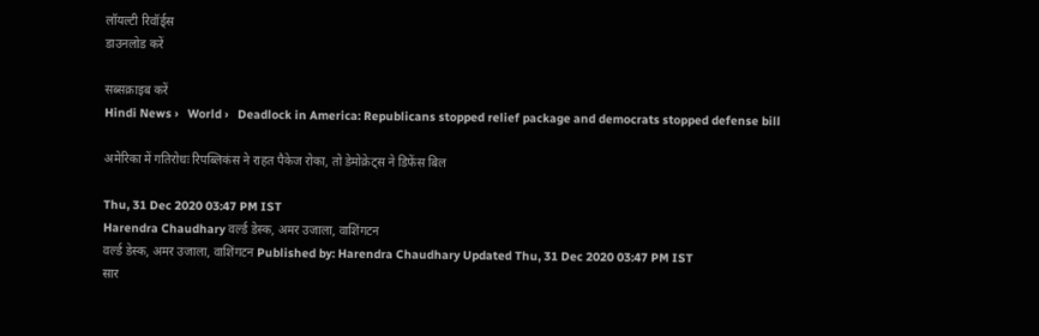लॉयल्टी रिवॉर्ड्स
डाउनलोड करें

सब्सक्राइब करें
Hindi News ›   World ›   Deadlock in America: Republicans stopped relief package and democrats stopped defense bill

अमेरिका में गतिरोधः रिपब्लिकंस ने राहत पैकेज रोका, तो डेमोक्रेट्स ने डिफेंस बिल

Thu, 31 Dec 2020 03:47 PM IST
Harendra Chaudhary वर्ल्ड डेस्क, अमर उजाला, वाशिंगटन
वर्ल्ड डेस्क, अमर उजाला, वाशिंगटन Published by: Harendra Chaudhary Updated Thu, 31 Dec 2020 03:47 PM IST
सार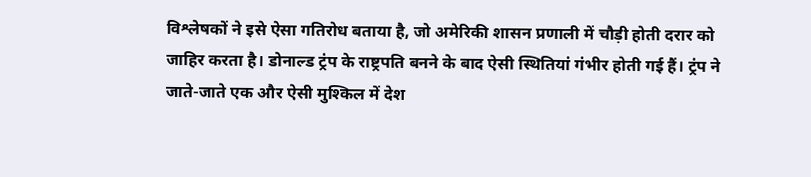विश्लेषकों ने इसे ऐसा गतिरोध बताया है, जो अमेरिकी शासन प्रणाली में चौड़ी होती दरार को जाहिर करता है। डोनाल्ड ट्रंप के राष्ट्रपति बनने के बाद ऐसी स्थितियां गंभीर होती गई हैं। ट्रंप ने जाते-जाते एक और ऐसी मुश्किल में देश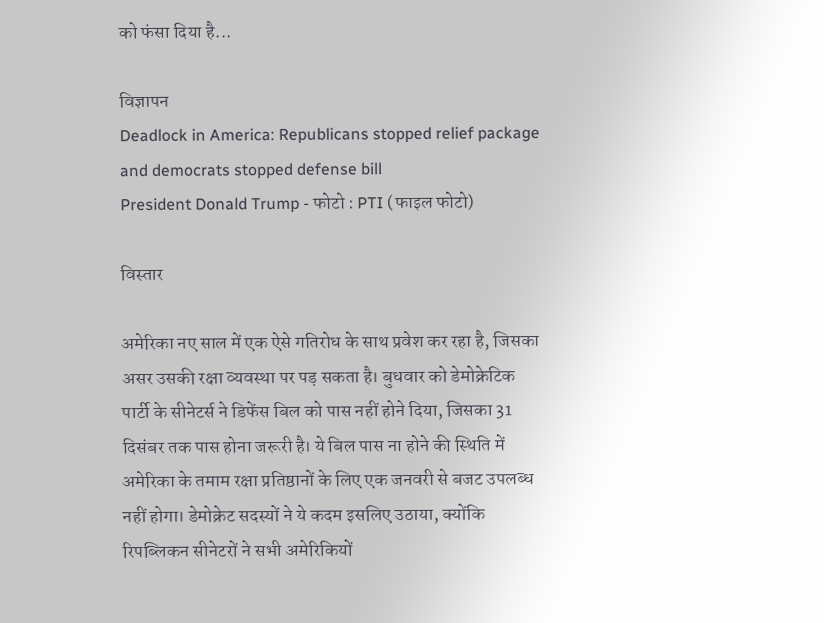को फंसा दिया है...

विज्ञापन
Deadlock in America: Republicans stopped relief package and democrats stopped defense bill
President Donald Trump - फोटो : PTI (फाइल फोटो)

विस्तार

अमेरिका नए साल में एक ऐसे गतिरोध के साथ प्रवेश कर रहा है, जिसका असर उसकी रक्षा व्यवस्था पर पड़ सकता है। बुधवार को डेमोक्रेटिक पार्टी के सीनेटर्स ने डिफेंस बिल को पास नहीं होने दिया, जिसका 31 दिसंबर तक पास होना जरूरी है। ये बिल पास ना होने की स्थिति में अमेरिका के तमाम रक्षा प्रतिष्ठानों के लिए एक जनवरी से बजट उपलब्ध नहीं होगा। डेमोक्रेट सदस्यों ने ये कदम इसलिए उठाया, क्योंकि रिपब्लिकन सीनेटरों ने सभी अमेरिकियों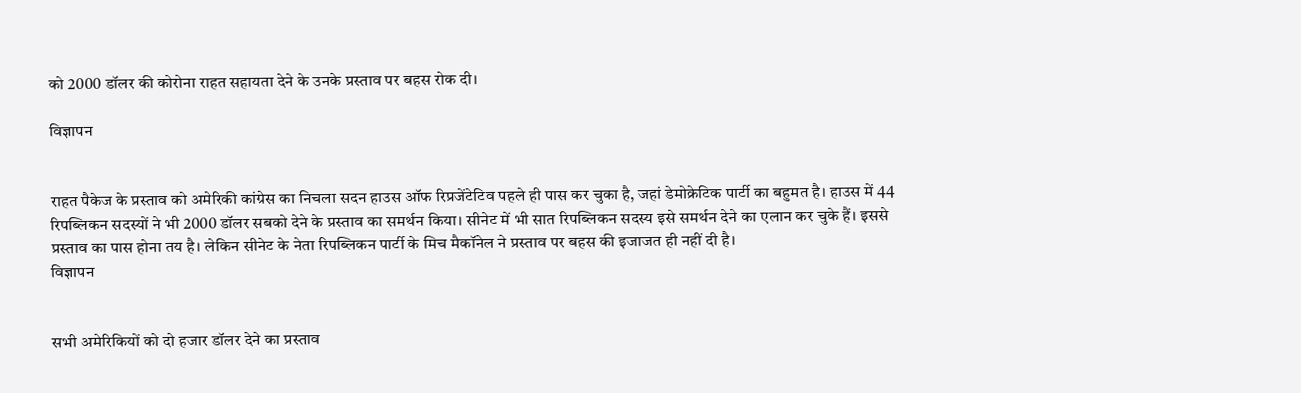को 2000 डॉलर की कोरोना राहत सहायता देने के उनके प्रस्ताव पर बहस रोक दी।

विज्ञापन


राहत पैकेज के प्रस्ताव को अमेरिकी कांग्रेस का निचला सदन हाउस ऑफ रिप्रजेंटेटिव पहले ही पास कर चुका है, जहां डेमोक्रेटिक पार्टी का बहुमत है। हाउस में 44 रिपब्लिकन सदस्यों ने भी 2000 डॉलर सबको देने के प्रस्ताव का समर्थन किया। सीनेट में भी सात रिपब्लिकन सदस्य इसे समर्थन देने का एलान कर चुके हैं। इससे प्रस्ताव का पास होना तय है। लेकिन सीनेट के नेता रिपब्लिकन पार्टी के मिच मैकॉनेल ने प्रस्ताव पर बहस की इजाजत ही नहीं दी है।
विज्ञापन


सभी अमेरिकियों को दो हजार डॉलर देने का प्रस्ताव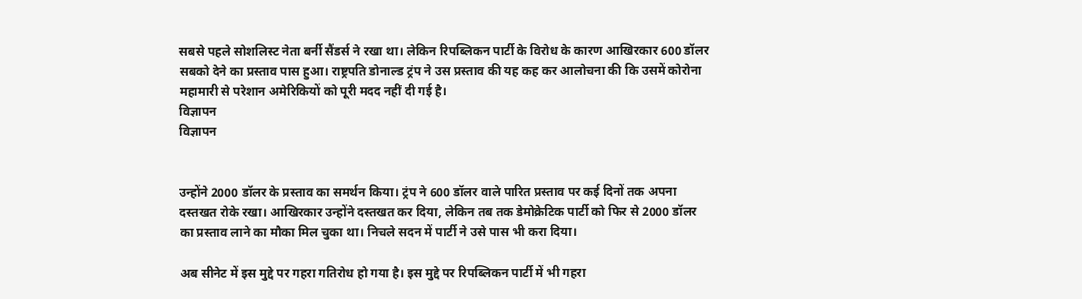सबसे पहले सोशलिस्ट नेता बर्नी सैंडर्स ने रखा था। लेकिन रिपब्लिकन पार्टी के विरोध के कारण आखिरकार 600 डॉलर सबको देने का प्रस्ताव पास हुआ। राष्ट्रपति डोनाल्ड ट्रंप ने उस प्रस्ताव की यह कह कर आलोचना की कि उसमें कोरोना महामारी से परेशान अमेरिकियों को पूरी मदद नहीं दी गई है।
विज्ञापन
विज्ञापन


उन्होंने 2000 डॉलर के प्रस्ताव का समर्थन किया। ट्रंप ने 600 डॉलर वाले पारित प्रस्ताव पर कई दिनों तक अपना दस्तखत रोके रखा। आखिरकार उन्होंने दस्तखत कर दिया, लेकिन तब तक डेमोक्रेटिक पार्टी को फिर से 2000 डॉलर का प्रस्ताव लाने का मौका मिल चुका था। निचले सदन में पार्टी ने उसे पास भी करा दिया।

अब सीनेट में इस मुद्दे पर गहरा गतिरोध हो गया है। इस मुद्दे पर रिपब्लिकन पार्टी में भी गहरा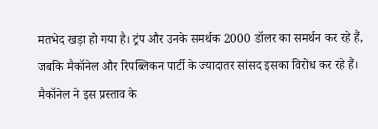मतभेद खड़ा हो गया है। ट्रंप और उनके समर्थक 2000 डॉलर का समर्थन कर रहे हैं, जबकि मैकॉनेल और रिपब्लिकन पार्टी के ज्यादातर सांसद इसका विरोध कर रहे हैं। मैकॉनेल ने इस प्रस्ताव के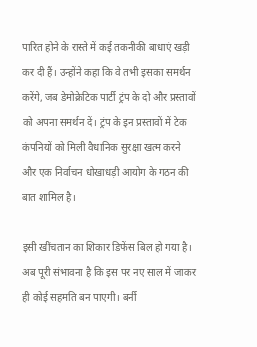पारित होने के रास्ते में कई तकनीकी बाधाएं खड़ी कर दी हैं। उन्होंने कहा कि वे तभी इसका समर्थन करेंगे, जब डेमोक्रेटिक पार्टी ट्रंप के दो और प्रस्तावों को अपना समर्थन दें। ट्रंप के इन प्रस्तावों में टेक कंपनियों को मिली वैधानिक सुरक्षा खत्म करने और एक निर्वाचन धोखाधड़ी आयोग के गठन की बात शामिल है।

इसी खींचतान का शिकार डिफेंस बिल हो गया है। अब पूरी संभावना है कि इस पर नए साल में जाकर ही कोई सहमति बन पाएगी। बर्नी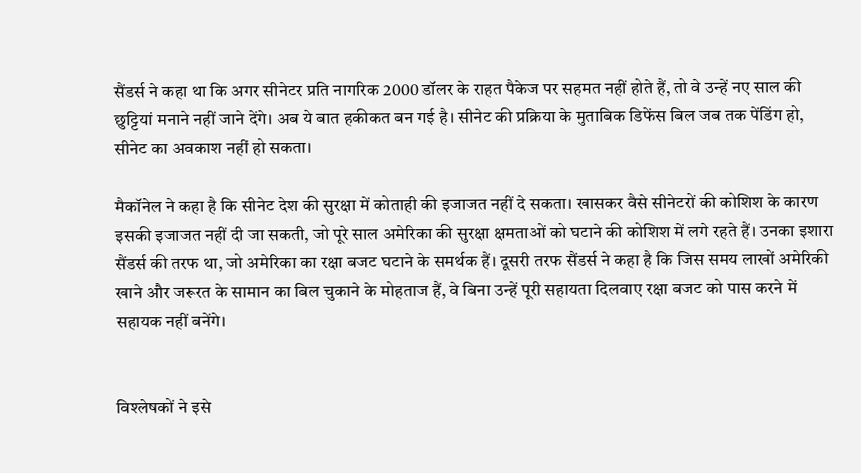सैंडर्स ने कहा था कि अगर सीनेटर प्रति नागरिक 2000 डॉलर के राहत पैकेज पर सहमत नहीं होते हैं, तो वे उन्हें नए साल की छुट्टियां मनाने नहीं जाने देंगे। अब ये बात हकीकत बन गई है। सीनेट की प्रक्रिया के मुताबिक डिफेंस बिल जब तक पेंडिंग हो, सीनेट का अवकाश नहीं हो सकता।

मैकॉनेल ने कहा है कि सीनेट देश की सुरक्षा में कोताही की इजाजत नहीं दे सकता। खासकर वैसे सीनेटरों की कोशिश के कारण इसकी इजाजत नहीं दी जा सकती, जो पूरे साल अमेरिका की सुरक्षा क्षमताओं को घटाने की कोशिश में लगे रहते हैं। उनका इशारा सैंडर्स की तरफ था, जो अमेरिका का रक्षा बजट घटाने के समर्थक हैं। दूसरी तरफ सैंडर्स ने कहा है कि जिस समय लाखों अमेरिकी खाने और जरूरत के सामान का बिल चुकाने के मोहताज हैं, वे बिना उन्हें पूरी सहायता दिलवाए रक्षा बजट को पास करने में सहायक नहीं बनेंगे।


विश्लेषकों ने इसे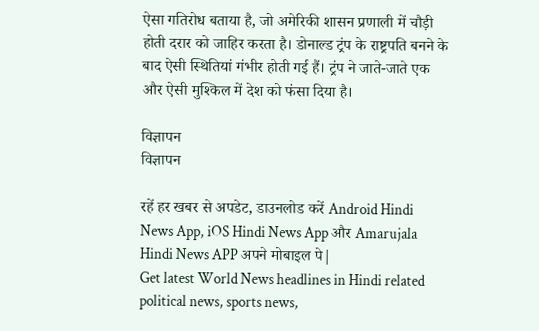ऐसा गतिरोध बताया है, जो अमेरिकी शासन प्रणाली में चौड़ी होती दरार को जाहिर करता है। डोनाल्ड ट्रंप के राष्ट्रपति बनने के बाद ऐसी स्थितियां गंभीर होती गई हैं। ट्रंप ने जाते-जाते एक और ऐसी मुश्किल में देश को फंसा दिया है।

विज्ञापन
विज्ञापन

रहें हर खबर से अपडेट, डाउनलोड करें Android Hindi News App, iOS Hindi News App और Amarujala Hindi News APP अपने मोबाइल पे|
Get latest World News headlines in Hindi related political news, sports news,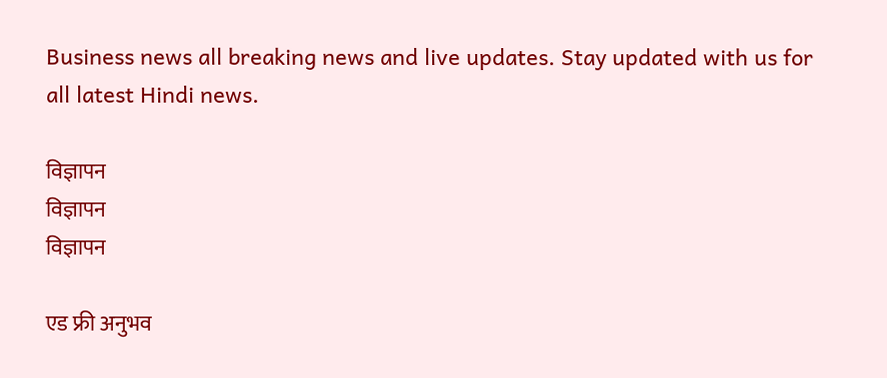Business news all breaking news and live updates. Stay updated with us for all latest Hindi news.

विज्ञापन
विज्ञापन
विज्ञापन

एड फ्री अनुभव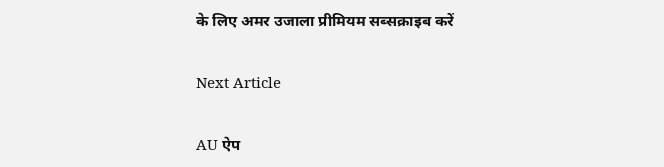के लिए अमर उजाला प्रीमियम सब्सक्राइब करें

Next Article

AU ऐप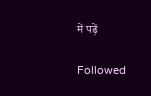में पढ़ें

Followed